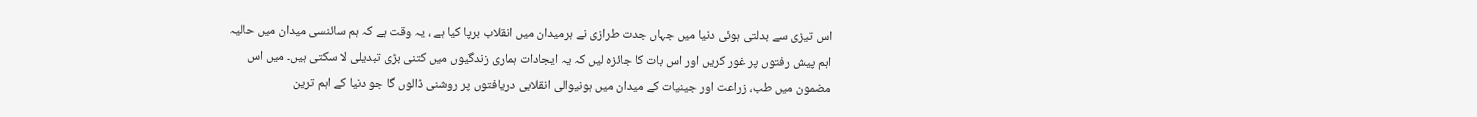اس تیزی سے بدلتی ہوئی دنیا میں جہاں جدت طرازی نے ہرمیدان میں انقلاب برپا کیا ہے ، یہ وقت ہے کہ ہم سائنسی میدان میں حالیہ اہم پیش رفتوں پر غور کریں اور اس بات کا جائزہ لیں کہ یہ ایجادات ہماری زندگیوں میں کتنی بڑی تبدیلی لا سکتی ہیں۔ میں اس مضمون میں طب، زراعت اور جینیات کے میدان میں ہونیوالی انقلابی دریافتوں پر روشنی ڈالوں گا جو دنیا کے اہم ترین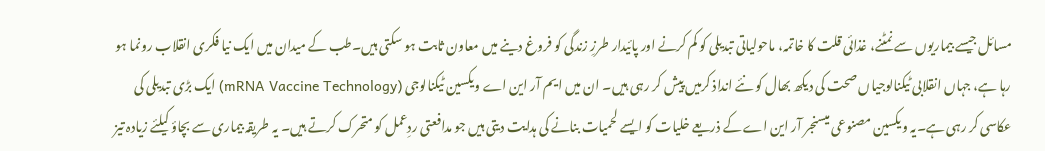مسائل جیسے بیماریوں سے نمٹنے، غذائی قلت کا خاتمہ، ماحولیاتی تبدیلی کو کم کرنے اور پائیدار طرزِ زندگی کو فروغ دینے میں معاون ثابت ہو سکتی ہیں۔طب کے میدان میں ایک نیا فکری انقلاب رونما ہو رہا ہے، جہاں انقلابی ٹیکنالوجیاں صحت کی دیکھ بھال کو نئے انداذ کرمیں پیش کر رہی ہیں۔ ان میں ایم آر این اے ویکسین ٹیکنالوجی (mRNA Vaccine Technology) ایک بڑی تبدیلی کی عکاسی کر رہی ہے۔یہ ویکسین مصنوعی میسنجر آر این اے کے ذریعے خلیات کو ایسے لحمیات بنانے کی ہدایت دیتی ہیں جو مدافعتی ردِعمل کو متحرک کرتے ہیں۔ یہ طریقہ بیماری سے بچاؤ کیلئے زیادہ تیز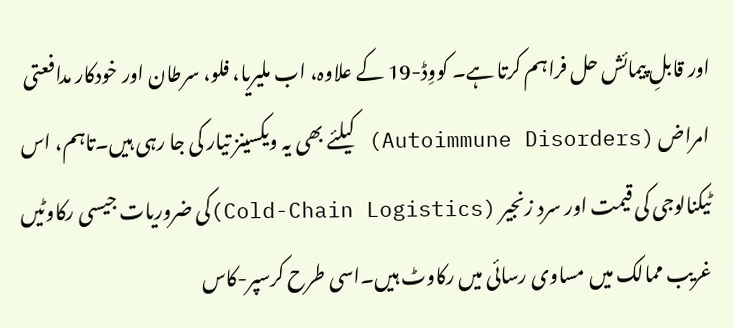اور قابلِ پیمائش حل فراہم کرتا ہے۔ کووِڈ-19 کے علاوہ، اب ملیریا، فلو، سرطان اور خودکار مدافعتی امراض (Autoimmune Disorders) کیلئے بھی یہ ویکسینز تیار کی جا رہی ہیں۔تاہم، اس ٹیکنالوجی کی قیمت اور سرد زنجیر (Cold-Chain Logistics)کی ضروریات جیسی رکاوٹیں غریب ممالک میں مساوی رسائی میں رکاوٹ ہیں۔اسی طرح کرسپر-کاس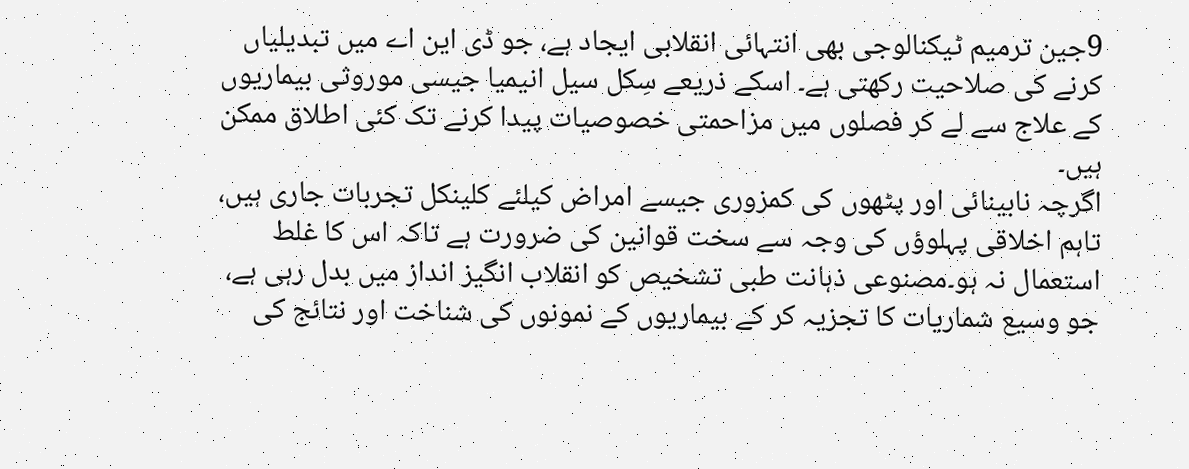9جین ترمیم ٹیکنالوجی بھی انتہائی انقلابی ایجاد ہے، جو ڈی این اے میں تبدیلیاں کرنے کی صلاحیت رکھتی ہے۔ اسکے ذریعے سِکل سیل انیمیا جیسی موروثی بیماریوں کے علاج سے لے کر فصلوں میں مزاحمتی خصوصیات پیدا کرنے تک کئی اطلاق ممکن ہیں۔
اگرچہ نابینائی اور پٹھوں کی کمزوری جیسے امراض کیلئے کلینکل تجربات جاری ہیں، تاہم اخلاقی پہلوؤں کی وجہ سے سخت قوانین کی ضرورت ہے تاکہ اس کا غلط استعمال نہ ہو۔مصنوعی ذہانت طبی تشخیص کو انقلاب انگیز انداز میں بدل رہی ہے، جو وسیع شماریات کا تجزیہ کر کے بیماریوں کے نمونوں کی شناخت اور نتائج کی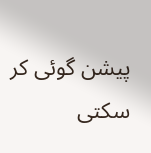پیشن گوئی کر سکتی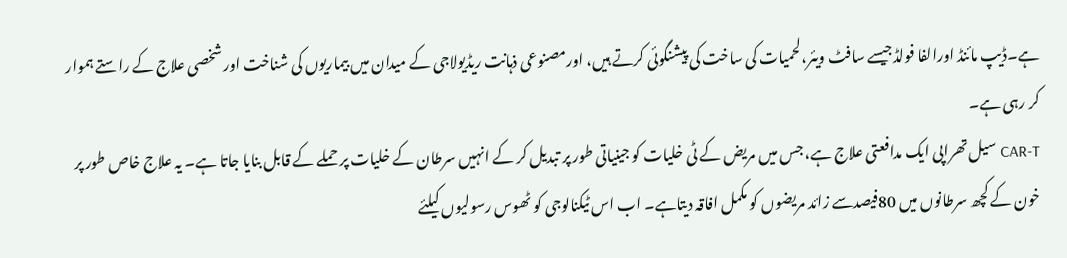ہے۔ڈیپ مائنڈ اورالفا فولڈجیسے سافٹ ویئر،لحمیات کی ساخت کی پیشنگوئی کرتے ہیں، اورمصنوعی ذہانت ریڈیولاجی کے میدان میں بیماریوں کی شناخت اور شخصی علاج کے راستے ہموار کر رہی ہے۔
CAR-T سیل تھراپی ایک مدافعتی علاج ہے، جس میں مریض کے ٹی خلیات کو جینیاتی طور پر تبدیل کر کے انہیں سرطان کے خلیات پر حملے کے قابل بنایا جاتا ہے۔ یہ علاج خاص طور پر خون کے کچھ سرطانوں میں 80فیصدسے زائد مریضوں کو مکمل افاقہ دیتاہے۔ اب اس ٹیکنالوجی کو ٹھوس رسولیوں کیلئے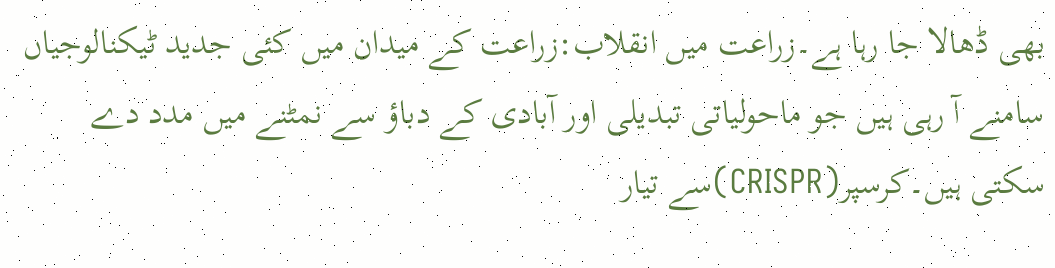بھی ڈھالا جا رہا ہے۔زراعت میں انقلاب:زراعت کے میدان میں کئی جدید ٹیکنالوجیاں سامنے آ رہی ہیں جو ماحولیاتی تبدیلی اور آبادی کے دباؤ سے نمٹنے میں مدد دے سکتی ہیں۔کرسپر(CRISPR)سے تیار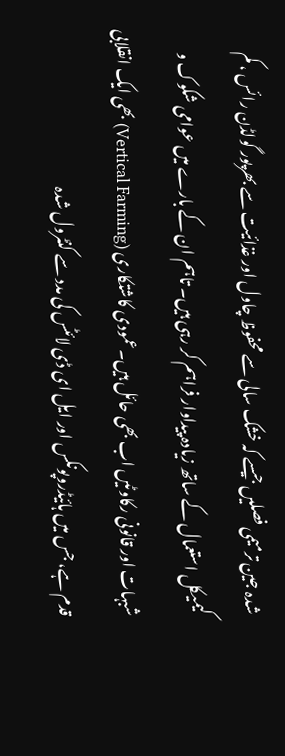شدہ جین ترمیمی فصلیں جیسے کہ خشک سالی سے محفوظ چاول اور غذائیت سے بھرپور گولڈن رائس ، کم کیمیکل استعمال کے ساتھ زیادہ پیداوار فراہم کر رہی ہیں۔ تاہم ان کے بارے میں عوامی شکوک و شبہات اور قانونی رکاوٹیں اب بھی حائل ہیں۔عمودی کاشتکاری (Vertical Farming) بھی ایک انقلابی قدم ہے، جس میں ہائیڈروپونکس اور ایل ای ڈی لائٹس کی مدد سے کنٹرول شدہ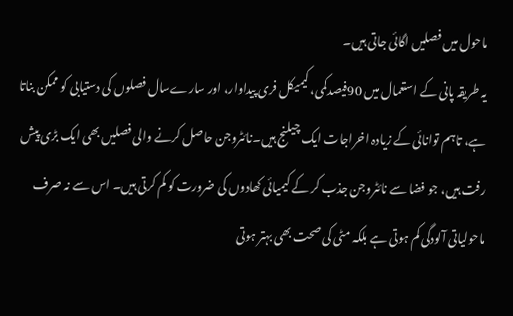ماحول میں فصلیں اگائی جاتی ہیں۔
یہ طریقہ پانی کے استعمال میں 90فیصدکمی، کیمیکل فری پیداوار، اور سارےسال فصلوں کی دستیابی کو ممکن بناتا ہے، تاہم توانائی کے زیادہ اخراجات ایک چیلنج ہیں۔نائٹروجن حاصل کرنے والی فصلیں بھی ایک بڑی پیش رفت ہیں، جو فضا سے نائٹروجن جذب کر کے کیمیائی کھادوں کی ضرورت کو کم کرتی ہیں۔ اس سے نہ صرف ماحولیاتی آلودگی کم ہوتی ہے بلکہ مٹی کی صحت بھی بہتر ہوتی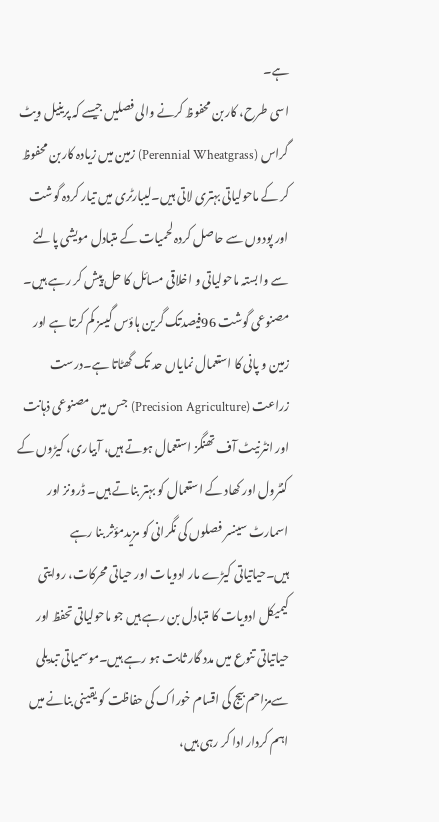ہے۔
اسی طرح، کاربن محفوظ کرنے والی فصلیں جیسے کہ پرینیل ویٹ گراس (Perennial Wheatgrass) زمین میں زیادہ کاربن محفوظ کر کے ماحولیاتی بہتری لاتی ہیں۔لیبارٹری میں تیار کردہ گوشت اور پودوں سے حاصل کردہ لحمیات کے متبادل مویشی پالنے سے وابستہ ماحولیاتی و اخلاقی مسائل کا حل پیش کر رہے ہیں۔
مصنوعی گوشت 96فیصدتک گرین ہاؤس گیسز کم کرتا ہے اور زمین و پانی کا استعمال نمایاں حد تک گھٹاتا ہے۔درست زراعت (Precision Agriculture) جس میں مصنوعی ذہانت اور انٹرنیٹ آف تھنگز استعمال ہوتے ہیں، آبیاری، کیڑوں کے کنٹرول اور کھاد کے استعمال کو بہتر بناتے ہیں۔ ڈرونز اور اسمارٹ سینسر فصلوں کی نگرانی کو مزیدمؤثر بنا رہے ہیں۔حیاتیاتی کیڑے مار ادویات اور حیاتی محرکات، روایتی کیمیکل ادویات کا متبادل بن رہے ہیں جو ماحولیاتی تحفظ اور حیاتیاتی تنوع میں مدد گار ثابت ہو رہے ہیں۔موسمیاتی تبدیلی سےمزاحم بیج کی اقسام خوراک کی حفاظت کو یقینی بنانے میں اہم کردار ادا کر رہی ہیں،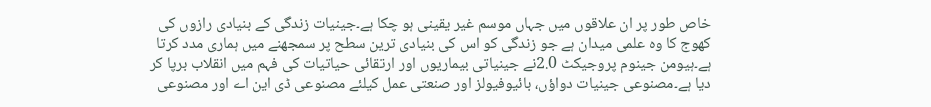خاص طور پر ان علاقوں میں جہاں موسم غیر یقینی ہو چکا ہے۔جینیات زندگی کے بنیادی رازوں کی کھوج کا وہ علمی میدان ہے جو زندگی کو اس کی بنیادی ترین سطح پر سمجھنے میں ہماری مدد کرتا ہے۔ہیومن جینوم پروجیکٹ 2.0نے جینیاتی بیماریوں اور ارتقائی حیاتیات کی فہم میں انقلاب برپا کر دیا ہے۔مصنوعی جینیات دواؤں، بائیوفیولز اور صنعتی عمل کیلئے مصنوعی ڈی این اے اور مصنوعی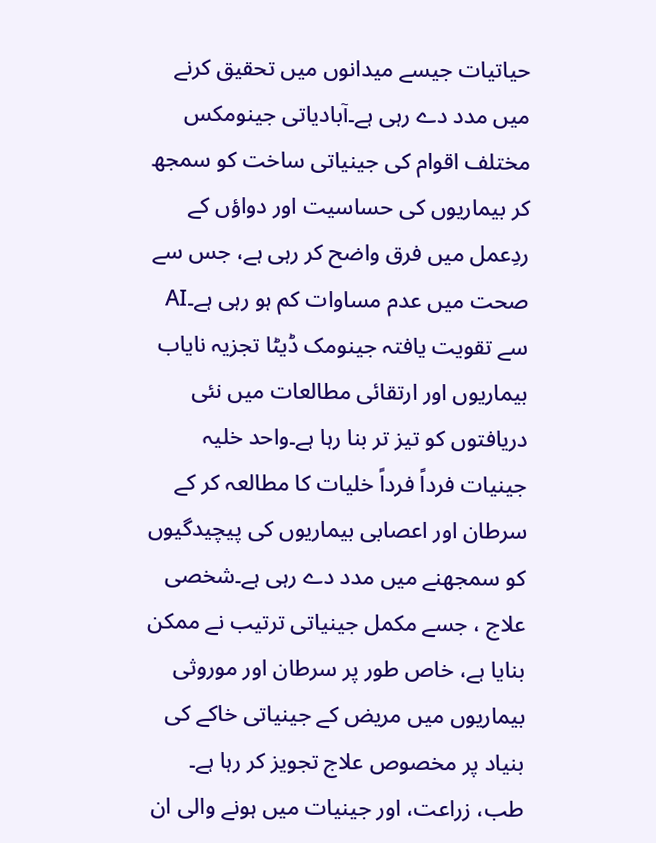حیاتیات جیسے میدانوں میں تحقیق کرنے میں مدد دے رہی ہے۔آبادیاتی جینومکس مختلف اقوام کی جینیاتی ساخت کو سمجھ کر بیماریوں کی حساسیت اور دواؤں کے ردِعمل میں فرق واضح کر رہی ہے، جس سے صحت میں عدم مساوات کم ہو رہی ہے۔AI سے تقویت یافتہ جینومک ڈیٹا تجزیہ نایاب بیماریوں اور ارتقائی مطالعات میں نئی دریافتوں کو تیز تر بنا رہا ہے۔واحد خلیہ جینیات فرداً فرداً خلیات کا مطالعہ کر کے سرطان اور اعصابی بیماریوں کی پیچیدگیوں کو سمجھنے میں مدد دے رہی ہے۔شخصی علاج ، جسے مکمل جینیاتی ترتیب نے ممکن بنایا ہے، خاص طور پر سرطان اور موروثی بیماریوں میں مریض کے جینیاتی خاکے کی بنیاد پر مخصوص علاج تجویز کر رہا ہے۔
طب، زراعت، اور جینیات میں ہونے والی ان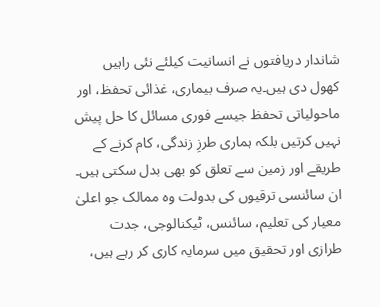شاندار دریافتوں نے انسانیت کیلئے نئی راہیں کھول دی ہیں۔یہ صرف بیماری، غذائی تحفظ، اور ماحولیاتی تحفظ جیسے فوری مسائل کا حل پیش نہیں کرتیں بلکہ ہماری طرزِ زندگی، کام کرنے کے طریقے اور زمین سے تعلق کو بھی بدل سکتی ہیں۔ ان سائنسی ترقیوں کی بدولت وہ ممالک جو اعلیٰ معیار کی تعلیم، سائنس، ٹیکنالوجی، جدت طرازی اور تحقیق میں سرمایہ کاری کر رہے ہیں،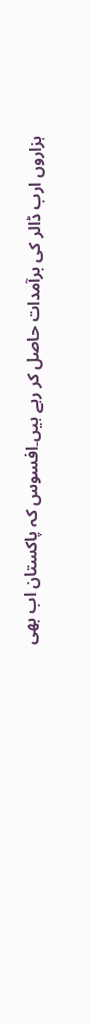ہزاروں ارب ڈالر کی برآمدات حاصل کر رہے ہیں۔افسوس کہ پاکستان اب بھی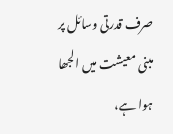صرف قدرتی وسائل پر مبنی معیشت میں الجھا ہوا ہے،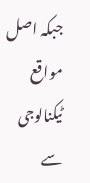جبکہ اصل مواقع ٹیکنالوجی سے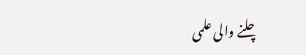چلنے والی علمی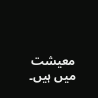معیشت میں ہیں۔